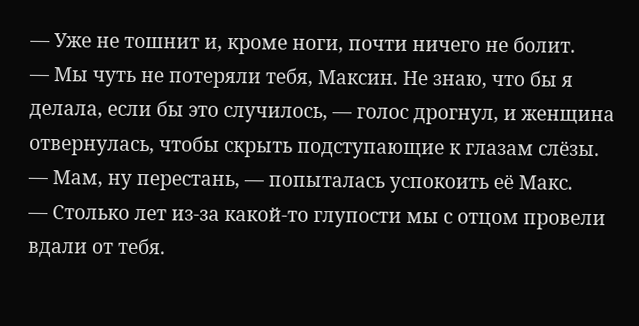— Уже не тошнит и, кроме ноги, почти ничего не болит.
— Мы чуть не потеряли тебя, Максин. Не знаю, что бы я делала, если бы это случилось, — голос дрогнул, и женщина отвернулась, чтобы скрыть подступающие к глазам слёзы.
— Мам, ну перестань, — попыталась успокоить её Макс.
— Столько лет из-за какой-то глупости мы с отцом провели вдали от тебя.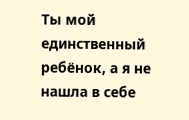Ты мой единственный ребёнок, а я не нашла в себе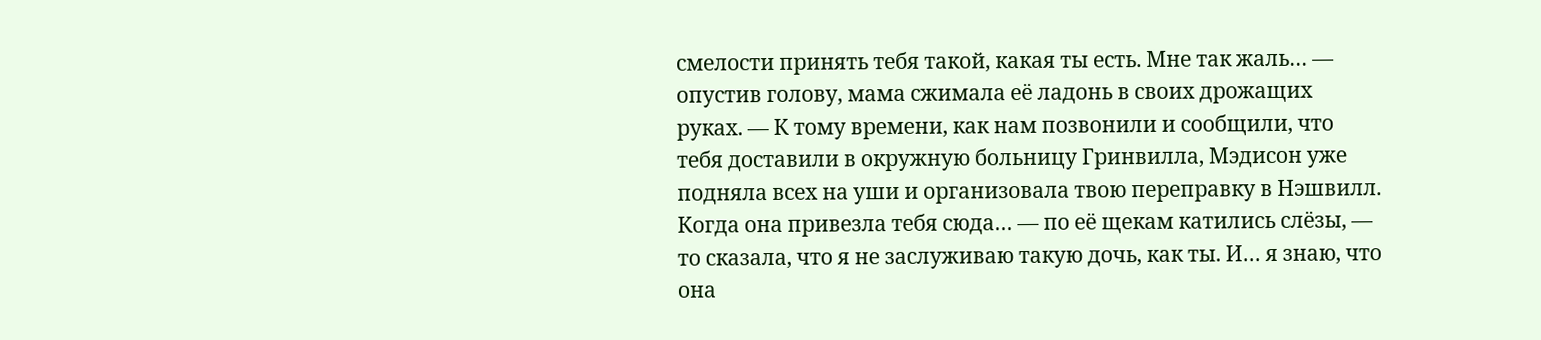смелости принять тебя такой, какая ты есть. Мне так жаль… — опустив голову, мама сжимала её ладонь в своих дрожащих руках. — К тому времени, как нам позвонили и сообщили, что тебя доставили в окружную больницу Гринвилла, Мэдисон уже подняла всех на уши и организовала твою переправку в Нэшвилл. Когда она привезла тебя сюда… — по её щекам катились слёзы, — то сказала, что я не заслуживаю такую дочь, как ты. И… я знаю, что она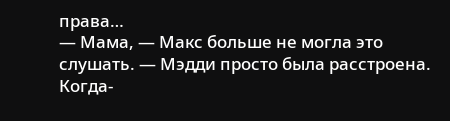права…
— Мама, — Макс больше не могла это слушать. — Мэдди просто была расстроена. Когда-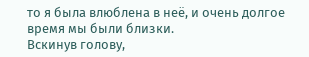то я была влюблена в неё, и очень долгое время мы были близки.
Вскинув голову,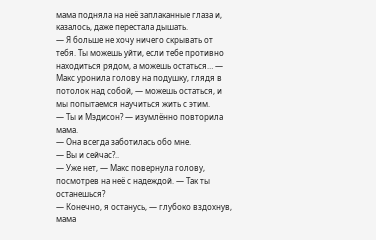мама подняла на неё заплаканные глаза и, казалось, даже перестала дышать.
— Я больше не хочу ничего скрывать от тебя. Ты можешь уйти, если тебе противно находиться рядом, а можешь остаться… — Макс уронила голову на подушку, глядя в потолок над собой, — можешь остаться, и мы попытаемся научиться жить с этим.
— Ты и Мэдисон? — изумлённо повторила мама.
— Она всегда заботилась обо мне.
— Вы и сейчас?..
— Уже нет, — Макс повернула голову, посмотрев на неё с надеждой. — Так ты останешься?
— Конечно, я останусь, — глубоко вздохнув, мама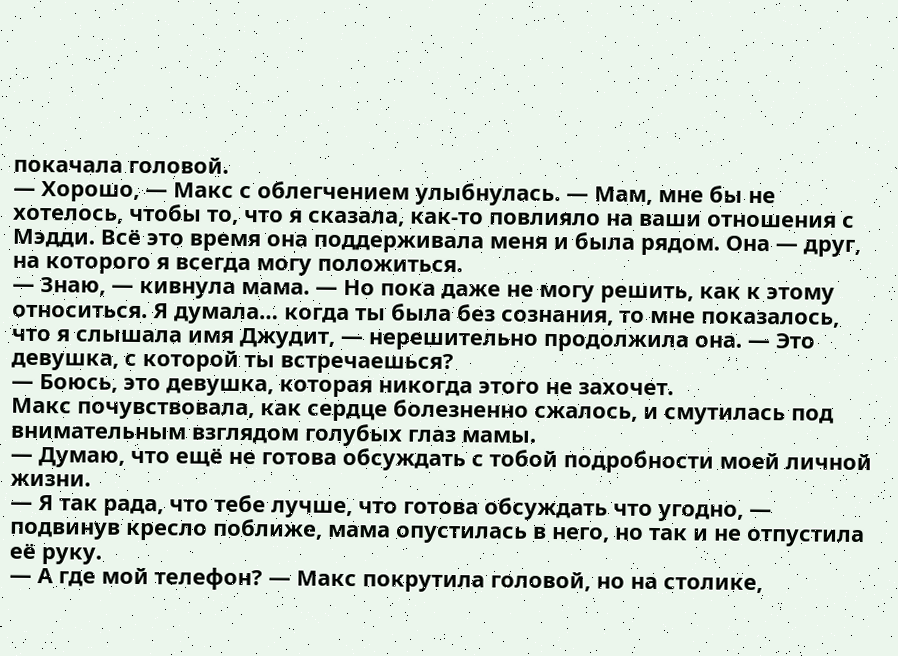покачала головой.
— Хорошо, — Макс с облегчением улыбнулась. — Мам, мне бы не хотелось, чтобы то, что я сказала, как-то повлияло на ваши отношения с Мэдди. Всё это время она поддерживала меня и была рядом. Она — друг, на которого я всегда могу положиться.
— Знаю, — кивнула мама. — Но пока даже не могу решить, как к этому относиться. Я думала… когда ты была без сознания, то мне показалось, что я слышала имя Джудит, — нерешительно продолжила она. — Это девушка, с которой ты встречаешься?
— Боюсь, это девушка, которая никогда этого не захочет.
Макс почувствовала, как сердце болезненно сжалось, и смутилась под внимательным взглядом голубых глаз мамы.
— Думаю, что ещё не готова обсуждать с тобой подробности моей личной жизни.
— Я так рада, что тебе лучше, что готова обсуждать что угодно, — подвинув кресло поближе, мама опустилась в него, но так и не отпустила её руку.
— А где мой телефон? — Макс покрутила головой, но на столике,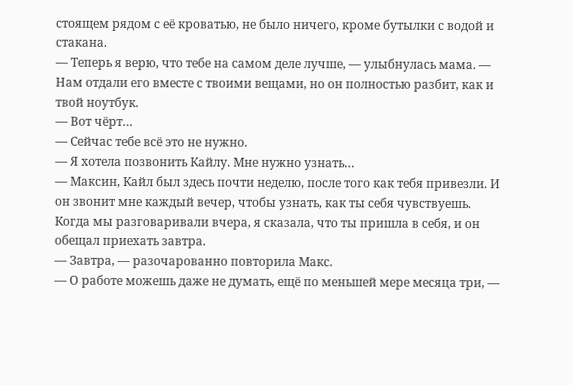стоящем рядом с её кроватью, не было ничего, кроме бутылки с водой и стакана.
— Теперь я верю, что тебе на самом деле лучше, — улыбнулась мама. — Нам отдали его вместе с твоими вещами, но он полностью разбит, как и твой ноутбук.
— Вот чёрт…
— Сейчас тебе всё это не нужно.
— Я хотела позвонить Кайлу. Мне нужно узнать…
— Максин, Кайл был здесь почти неделю, после того как тебя привезли. И он звонит мне каждый вечер, чтобы узнать, как ты себя чувствуешь. Когда мы разговаривали вчера, я сказала, что ты пришла в себя, и он обещал приехать завтра.
— Завтра, — разочарованно повторила Макс.
— О работе можешь даже не думать, ещё по меньшей мере месяца три, —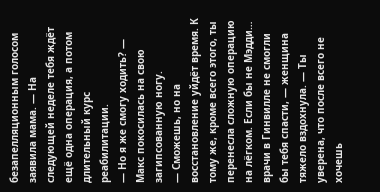безапелляционным голосом заявила мама. — На следующей неделе тебя ждёт ещё одна операция, а потом длительный курс реабилитации.
— Но я же смогу ходить? — Макс покосилась на свою загипсованную ногу.
— Сможешь, но на восстановление уйдёт время. К тому же, кроме всего этого, ты перенесла сложную операцию на лёгком. Если бы не Мэдди… врачи в Гинвилле не смогли бы тебя спасти, — женщина тяжело вздохнула. — Ты уверена, что после всего не хочешь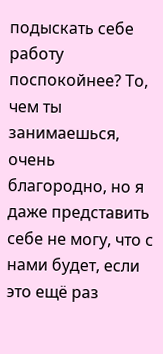подыскать себе работу поспокойнее? То, чем ты занимаешься, очень благородно, но я даже представить себе не могу, что с нами будет, если это ещё раз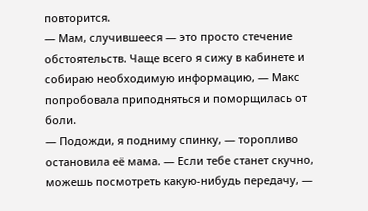повторится.
— Мам, случившееся — это просто стечение обстоятельств. Чаще всего я сижу в кабинете и собираю необходимую информацию, — Макс попробовала приподняться и поморщилась от боли.
— Подожди, я подниму спинку, — торопливо остановила её мама. — Если тебе станет скучно, можешь посмотреть какую-нибудь передачу, —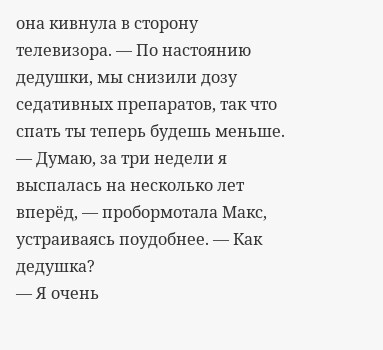она кивнула в сторону телевизора. — По настоянию дедушки, мы снизили дозу седативных препаратов, так что спать ты теперь будешь меньше.
— Думаю, за три недели я выспалась на несколько лет вперёд, — пробормотала Макс, устраиваясь поудобнее. — Как дедушка?
— Я очень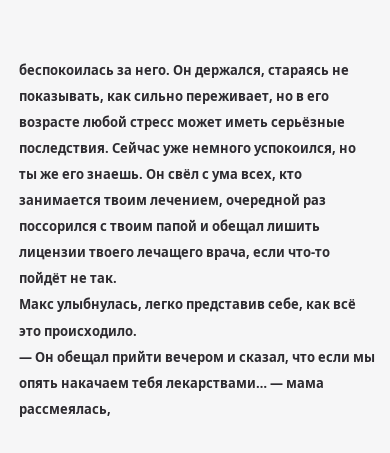беспокоилась за него. Он держался, стараясь не показывать, как сильно переживает, но в его возрасте любой стресс может иметь серьёзные последствия. Сейчас уже немного успокоился, но ты же его знаешь. Он свёл с ума всех, кто занимается твоим лечением, очередной раз поссорился с твоим папой и обещал лишить лицензии твоего лечащего врача, если что-то пойдёт не так.
Макс улыбнулась, легко представив себе, как всё это происходило.
— Он обещал прийти вечером и сказал, что если мы опять накачаем тебя лекарствами… — мама рассмеялась,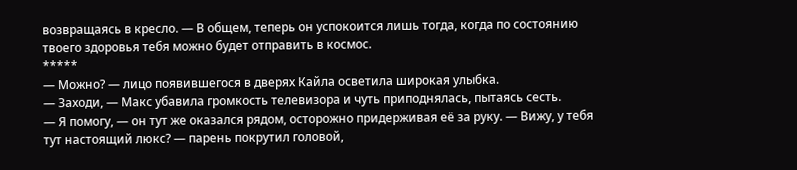возвращаясь в кресло. — В общем, теперь он успокоится лишь тогда, когда по состоянию твоего здоровья тебя можно будет отправить в космос.
*****
— Можно? — лицо появившегося в дверях Кайла осветила широкая улыбка.
— Заходи, — Макс убавила громкость телевизора и чуть приподнялась, пытаясь сесть.
— Я помогу, — он тут же оказался рядом, осторожно придерживая её за руку. — Вижу, у тебя тут настоящий люкс? — парень покрутил головой,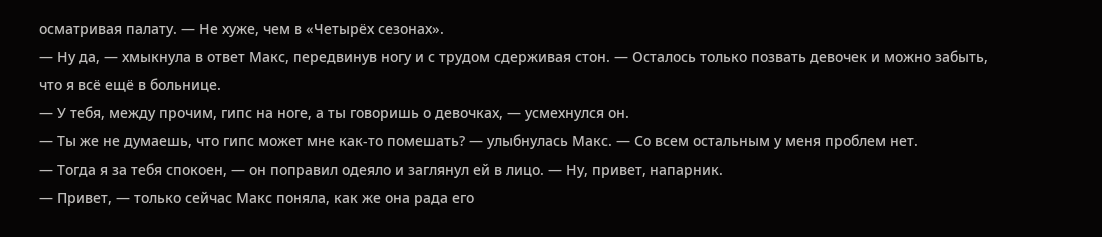осматривая палату. — Не хуже, чем в «Четырёх сезонах».
— Ну да, — хмыкнула в ответ Макс, передвинув ногу и с трудом сдерживая стон. — Осталось только позвать девочек и можно забыть, что я всё ещё в больнице.
— У тебя, между прочим, гипс на ноге, а ты говоришь о девочках, — усмехнулся он.
— Ты же не думаешь, что гипс может мне как-то помешать? — улыбнулась Макс. — Со всем остальным у меня проблем нет.
— Тогда я за тебя спокоен, — он поправил одеяло и заглянул ей в лицо. — Ну, привет, напарник.
— Привет, — только сейчас Макс поняла, как же она рада его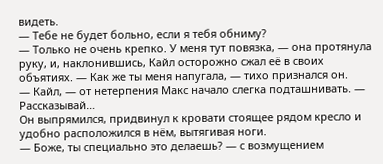видеть.
— Тебе не будет больно, если я тебя обниму?
— Только не очень крепко. У меня тут повязка, — она протянула руку, и, наклонившись, Кайл осторожно сжал её в своих объятиях. — Как же ты меня напугала, — тихо признался он.
— Кайл, — от нетерпения Макс начало слегка подташнивать. — Рассказывай…
Он выпрямился, придвинул к кровати стоящее рядом кресло и удобно расположился в нём, вытягивая ноги.
— Боже, ты специально это делаешь? — с возмущением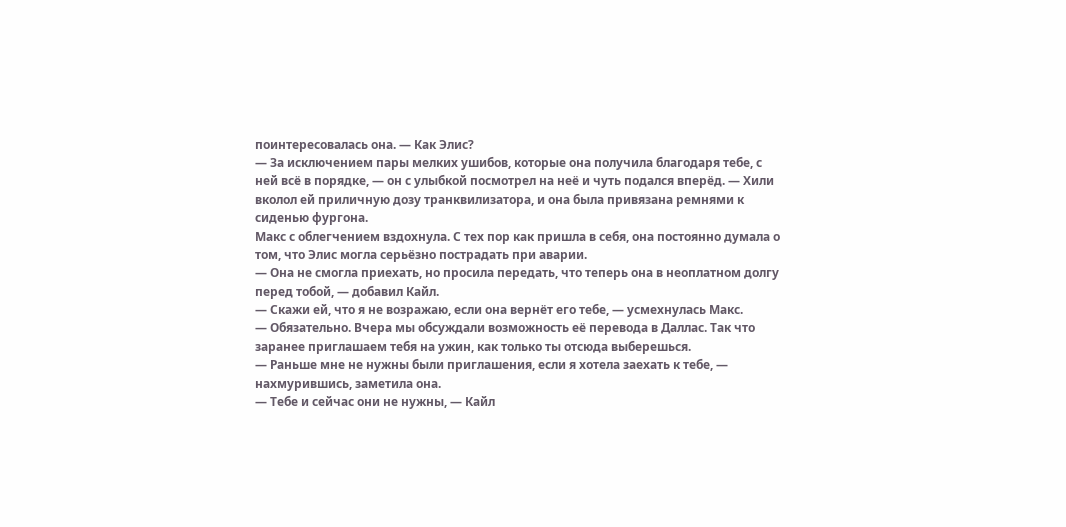поинтересовалась она. — Как Элис?
— За исключением пары мелких ушибов, которые она получила благодаря тебе, с ней всё в порядке, — он с улыбкой посмотрел на неё и чуть подался вперёд. — Хили вколол ей приличную дозу транквилизатора, и она была привязана ремнями к сиденью фургона.
Макс с облегчением вздохнула. С тех пор как пришла в себя, она постоянно думала о том, что Элис могла серьёзно пострадать при аварии.
— Она не смогла приехать, но просила передать, что теперь она в неоплатном долгу перед тобой, — добавил Кайл.
— Скажи ей, что я не возражаю, если она вернёт его тебе, — усмехнулась Макс.
— Обязательно. Вчера мы обсуждали возможность её перевода в Даллас. Так что заранее приглашаем тебя на ужин, как только ты отсюда выберешься.
— Раньше мне не нужны были приглашения, если я хотела заехать к тебе, — нахмурившись, заметила она.
— Тебе и сейчас они не нужны, — Кайл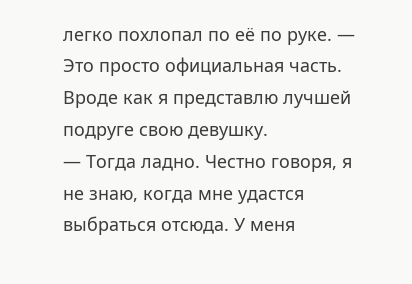легко похлопал по её по руке. — Это просто официальная часть. Вроде как я представлю лучшей подруге свою девушку.
— Тогда ладно. Честно говоря, я не знаю, когда мне удастся выбраться отсюда. У меня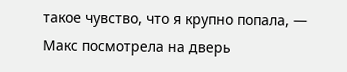такое чувство, что я крупно попала, — Макс посмотрела на дверь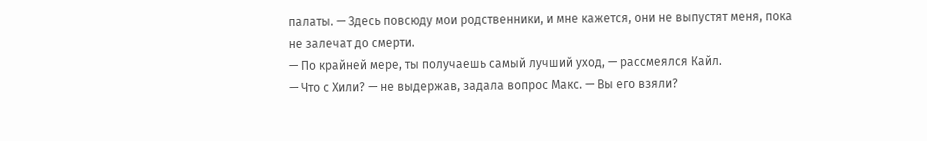палаты. — Здесь повсюду мои родственники, и мне кажется, они не выпустят меня, пока не залечат до смерти.
— По крайней мере, ты получаешь самый лучший уход, — рассмеялся Кайл.
— Что с Хили? — не выдержав, задала вопрос Макс. — Вы его взяли?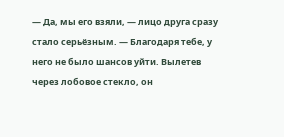— Да, мы его взяли, — лицо друга сразу стало серьёзным. — Благодаря тебе, у него не было шансов уйти. Вылетев через лобовое стекло, он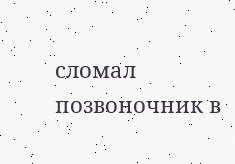сломал позвоночник в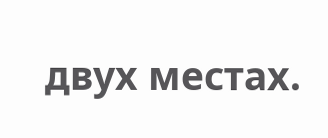двух местах.